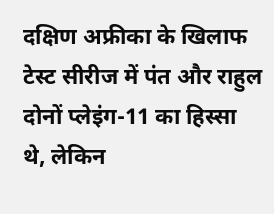दक्षिण अफ्रीका के खिलाफ टेस्ट सीरीज में पंत और राहुल दोनों प्लेइंग-11 का हिस्सा थे, लेकिन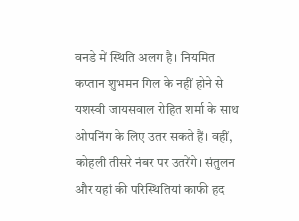वनडे में स्थिति अलग है। नियमित कप्तान शुभमन गिल के नहीं होने से यशस्वी जायसवाल रोहित शर्मा के साथ ओपनिंग के लिए उतर सकते हैं। वहीं, कोहली तीसरे नंबर पर उतरेंगे। संतुलन और यहां की परिस्थितियां काफी हद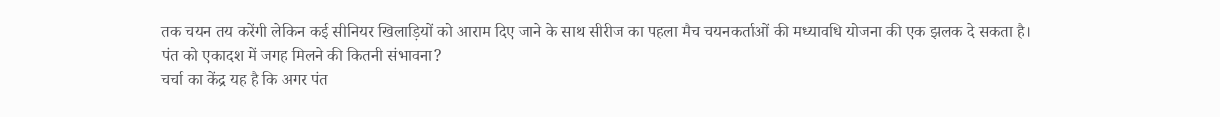तक चयन तय करेंगी लेकिन कई सीनियर खिलाड़ियों को आराम दिए जाने के साथ सीरीज का पहला मैच चयनकर्ताओं की मध्यावधि योजना की एक झलक दे सकता है।
पंत को एकादश में जगह मिलने की कितनी संभावना?
चर्चा का केंद्र यह है कि अगर पंत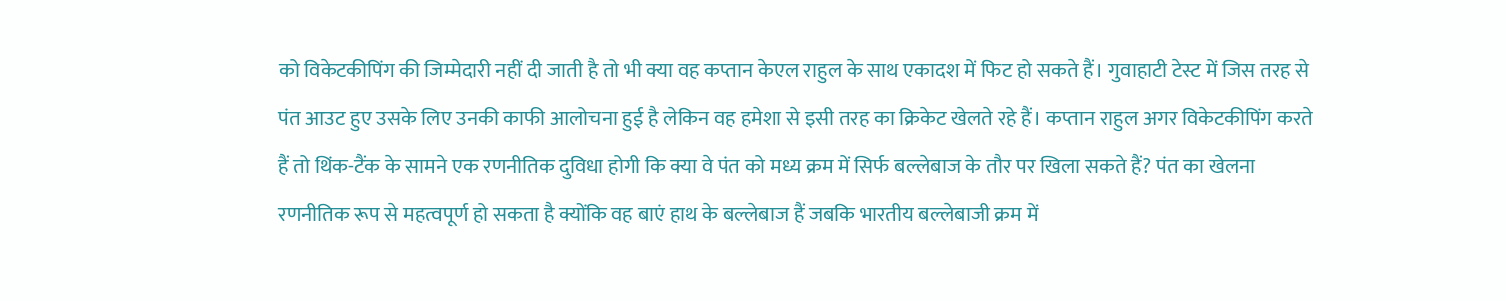को विकेटकीपिंग की जिम्मेदारी नहीं दी जाती है तो भी क्या वह कप्तान केएल राहुल के साथ एकादश में फिट हो सकते हैं। गुवाहाटी टेस्ट में जिस तरह से पंत आउट हुए उसके लिए उनकी काफी आलोचना हुई है लेकिन वह हमेशा से इसी तरह का क्रिकेट खेलते रहे हैं। कप्तान राहुल अगर विकेटकीपिंग करते हैं तो थिंक-टैंक के सामने एक रणनीतिक दुविधा होगी कि क्या वे पंत को मध्य क्रम में सिर्फ बल्लेबाज के तौर पर खिला सकते हैं? पंत का खेलना रणनीतिक रूप से महत्वपूर्ण हो सकता है क्योंकि वह बाएं हाथ के बल्लेबाज हैं जबकि भारतीय बल्लेबाजी क्रम में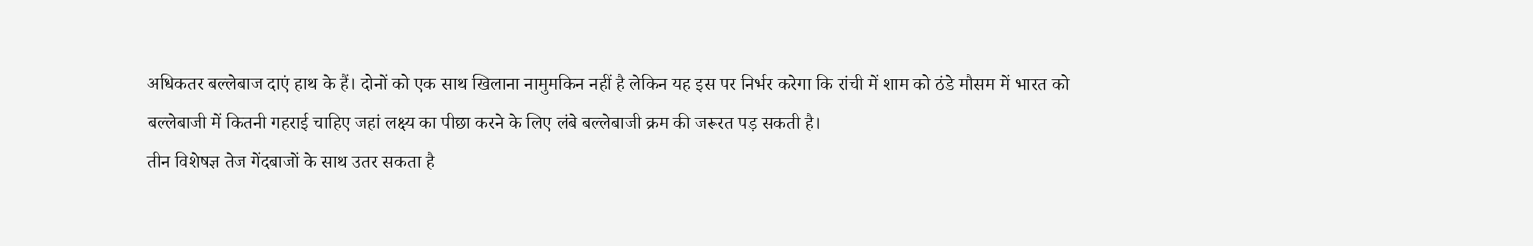अधिकतर बल्लेबाज दाएं हाथ के हैं। दोनों को एक साथ खिलाना नामुमकिन नहीं है लेकिन यह इस पर निर्भर करेगा कि रांची में शाम को ठंडे मौसम में भारत को बल्लेबाजी में कितनी गहराई चाहिए जहां लक्ष्य का पीछा करने के लिए लंबे बल्लेबाजी क्रम की जरूरत पड़ सकती है।
तीन विशेषज्ञ तेज गेंदबाजों के साथ उतर सकता है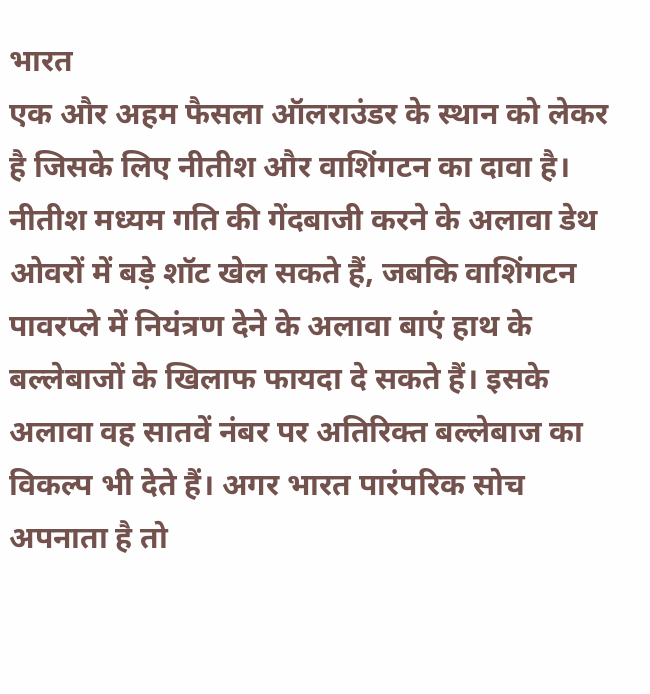भारत
एक और अहम फैसला ऑलराउंडर के स्थान को लेकर है जिसके लिए नीतीश और वाशिंगटन का दावा है। नीतीश मध्यम गति की गेंदबाजी करने के अलावा डेथ ओवरों में बड़े शॉट खेल सकते हैं, जबकि वाशिंगटन पावरप्ले में नियंत्रण देने के अलावा बाएं हाथ के बल्लेबाजों के खिलाफ फायदा दे सकते हैं। इसके अलावा वह सातवें नंबर पर अतिरिक्त बल्लेबाज का विकल्प भी देते हैं। अगर भारत पारंपरिक सोच अपनाता है तो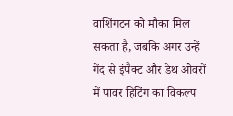वाशिंगटन को मौका मिल सकता है, जबकि अगर उन्हें गेंद से इंपैक्ट और डेथ ओवरों में पावर हिटिंग का विकल्प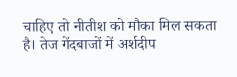चाहिए तो नीतीश को मौका मिल सकता है। तेज गेंदबाजों में अर्शदीप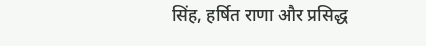सिंह, हर्षित राणा और प्रसिद्ध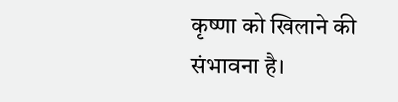कृष्णा को खिलाने की संभावना है।